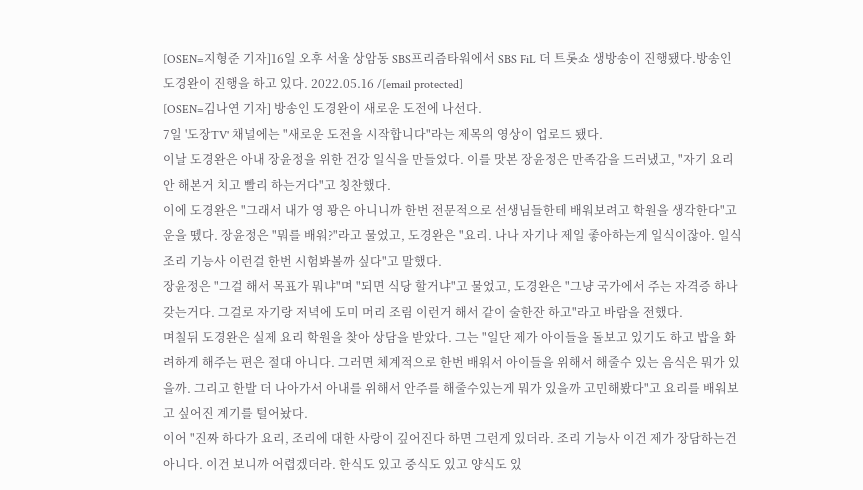[OSEN=지형준 기자]16일 오후 서울 상암동 SBS프리즘타워에서 SBS FiL 더 트롯쇼 생방송이 진행됐다.방송인 도경완이 진행을 하고 있다. 2022.05.16 /[email protected]
[OSEN=김나연 기자] 방송인 도경완이 새로운 도전에 나선다.
7일 '도장TV' 채널에는 "새로운 도전을 시작합니다"라는 제목의 영상이 업로드 됐다.
이날 도경완은 아내 장윤정을 위한 건강 일식을 만들었다. 이를 맛본 장윤정은 만족감을 드러냈고, "자기 요리 안 해본거 치고 빨리 하는거다"고 칭찬했다.
이에 도경완은 "그래서 내가 영 꽝은 아니니까 한번 전문적으로 선생님들한테 배워보려고 학원을 생각한다"고 운을 뗐다. 장윤정은 "뭐를 배워?"라고 물었고, 도경완은 "요리. 나나 자기나 제일 좋아하는게 일식이잖아. 일식 조리 기능사 이런걸 한번 시험봐볼까 싶다"고 말했다.
장윤정은 "그걸 해서 목표가 뭐냐"며 "되면 식당 할거냐"고 물었고, 도경완은 "그냥 국가에서 주는 자격증 하나 갖는거다. 그걸로 자기랑 저녁에 도미 머리 조림 이런거 해서 같이 술한잔 하고"라고 바람을 전했다.
며칠뒤 도경완은 실제 요리 학원을 찾아 상담을 받았다. 그는 "일단 제가 아이들을 돌보고 있기도 하고 밥을 화려하게 해주는 편은 절대 아니다. 그러면 체계적으로 한번 배워서 아이들을 위해서 해줄수 있는 음식은 뭐가 있을까. 그리고 한발 더 나아가서 아내를 위해서 안주를 해줄수있는게 뭐가 있을까 고민해봤다"고 요리를 배워보고 싶어진 계기를 털어놨다.
이어 "진짜 하다가 요리, 조리에 대한 사랑이 깊어진다 하면 그런게 있더라. 조리 기능사 이건 제가 장담하는건 아니다. 이건 보니까 어렵겠더라. 한식도 있고 중식도 있고 양식도 있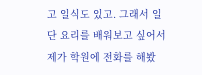고 일식도 있고. 그래서 일단 요리를 배워보고 싶어서 제가 학원에 전화를 해봤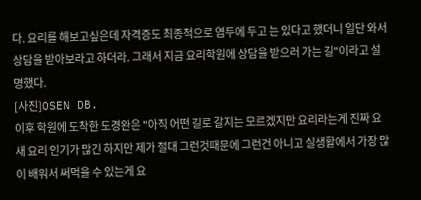다. 요리를 해보고싶은데 자격증도 최종적으로 염두에 두고 는 있다고 했더니 일단 와서 상담을 받아보라고 하더라. 그래서 지금 요리학원에 상담을 받으러 가는 길"이라고 설명했다.
[사진]OSEN DB.
이후 학원에 도착한 도경완은 "아직 어떤 길로 갈지는 모르겠지만 요리라는게 진짜 요새 요리 인기가 많긴 하지만 제가 절대 그런것때문에 그런건 아니고 실생활에서 가장 많이 배워서 써먹을 수 있는게 요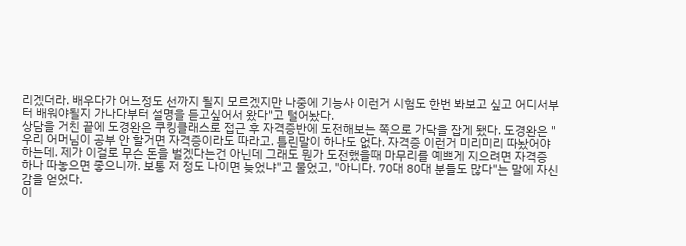리겠더라. 배우다가 어느정도 선까지 될지 모르겠지만 나중에 기능사 이런거 시험도 한번 봐보고 싶고 어디서부터 배워야될지 가나다부터 설명을 듣고싶어서 왔다"고 털어놨다.
상담을 거친 끝에 도경완은 쿠킹클래스로 접근 후 자격증반에 도전해보는 쪽으로 가닥을 잡게 됐다. 도경완은 "우리 어머님이 공부 안 할거면 자격증이라도 따라고. 틀린말이 하나도 없다. 자격증 이런거 미리미리 따놨어야 하는데. 제가 이걸로 무슨 돈을 벌겠다는건 아닌데 그래도 뭔가 도전했을때 마무리를 예쁘게 지으려면 자격증 하나 따놓으면 좋으니까. 보통 저 정도 나이면 늦었냐"고 물었고, "아니다. 70대 80대 분들도 많다"는 말에 자신감을 얻었다.
이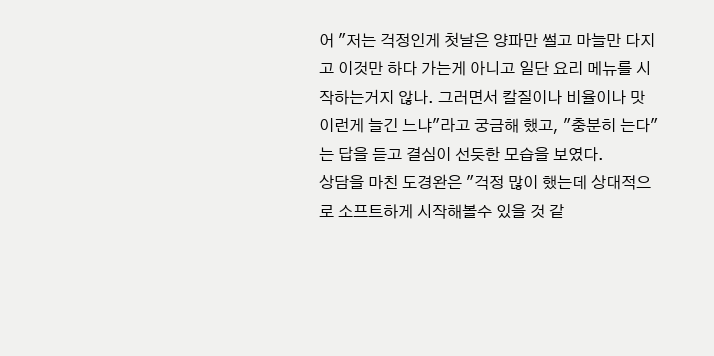어 "저는 걱정인게 첫날은 양파만 썰고 마늘만 다지고 이것만 하다 가는게 아니고 일단 요리 메뉴를 시작하는거지 않나. 그러면서 칼질이나 비율이나 맛 이런게 늘긴 느냐"라고 궁금해 했고, "충분히 는다"는 답을 듣고 결심이 선듯한 모습을 보였다.
상담을 마친 도경완은 "걱정 많이 했는데 상대적으로 소프트하게 시작해볼수 있을 것 같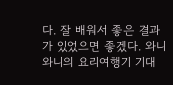다. 잘 배워서 좋은 결과가 있었으면 좋겠다. 와니와니의 요리여행기 기대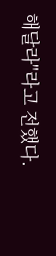해달라"라고 전했다.